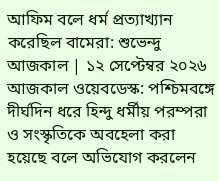আফিম বলে ধর্ম প্রত্যাখ্যান করেছিল বামেরা: শুভেন্দু
আজকাল | ১২ সেপ্টেম্বর ২০২৬
আজকাল ওয়েবডেস্ক: পশ্চিমবঙ্গে দীর্ঘদিন ধরে হিন্দু ধর্মীয় পরম্পরা ও সংস্কৃতিকে অবহেলা করা হয়েছে বলে অভিযোগ করলেন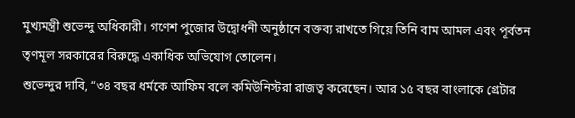মুখ্যমন্ত্রী শুভেন্দু অধিকারী। গণেশ পুজোর উদ্বোধনী অনুষ্ঠানে বক্তব্য রাখতে গিয়ে তিনি বাম আমল এবং পূর্বতন তৃণমূল সরকারের বিরুদ্ধে একাধিক অভিযোগ তোলেন।
শুভেন্দুর দাবি, “৩৪ বছর ধর্মকে আফিম বলে কমিউনিস্টরা রাজত্ব করেছেন। আর ১৫ বছর বাংলাকে গ্রেটার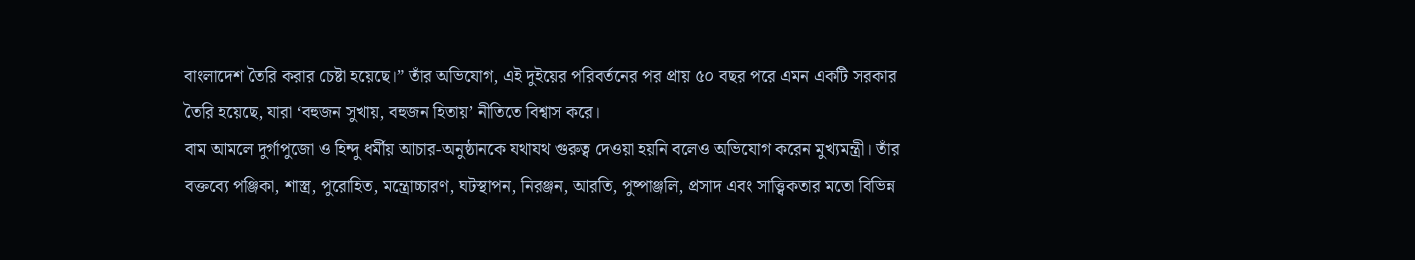বাংলাদেশ তৈরি করার চেষ্টা হয়েছে।” তাঁর অভিযোগ, এই দুইয়ের পরিবর্তনের পর প্রায় ৫০ বছর পরে এমন একটি সরকার তৈরি হয়েছে, যারা ‘বহুজন সুখায়, বহুজন হিতায়’ নীতিতে বিশ্বাস করে।
বাম আমলে দুর্গাপুজো ও হিন্দু ধর্মীয় আচার-অনুষ্ঠানকে যথাযথ গুরুত্ব দেওয়া হয়নি বলেও অভিযোগ করেন মুখ্যমন্ত্রী। তাঁর বক্তব্যে পঞ্জিকা, শাস্ত্র, পুরোহিত, মন্ত্রোচ্চারণ, ঘটস্থাপন, নিরঞ্জন, আরতি, পুষ্পাঞ্জলি, প্রসাদ এবং সাত্ত্বিকতার মতো বিভিন্ন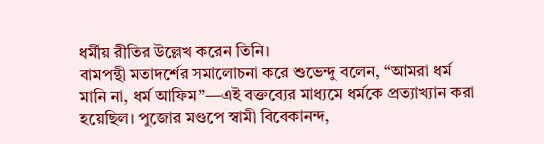ধর্মীয় রীতির উল্লেখ করেন তিনি।
বামপন্থী মতাদর্শের সমালোচনা করে শুভেন্দু বলেন, “আমরা ধর্ম মানি না, ধর্ম আফিম”—এই বক্তব্যের মাধ্যমে ধর্মকে প্রত্যাখ্যান করা হয়েছিল। পুজোর মণ্ডপে স্বামী বিবেকানন্দ,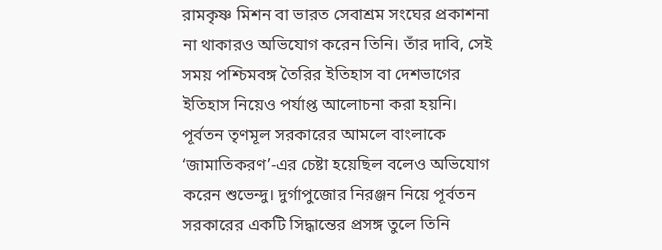রামকৃষ্ণ মিশন বা ভারত সেবাশ্রম সংঘের প্রকাশনা না থাকারও অভিযোগ করেন তিনি। তাঁর দাবি, সেই সময় পশ্চিমবঙ্গ তৈরির ইতিহাস বা দেশভাগের ইতিহাস নিয়েও পর্যাপ্ত আলোচনা করা হয়নি।
পূর্বতন তৃণমূল সরকারের আমলে বাংলাকে ‘জামাতিকরণ’-এর চেষ্টা হয়েছিল বলেও অভিযোগ করেন শুভেন্দু। দুর্গাপুজোর নিরঞ্জন নিয়ে পূর্বতন সরকারের একটি সিদ্ধান্তের প্রসঙ্গ তুলে তিনি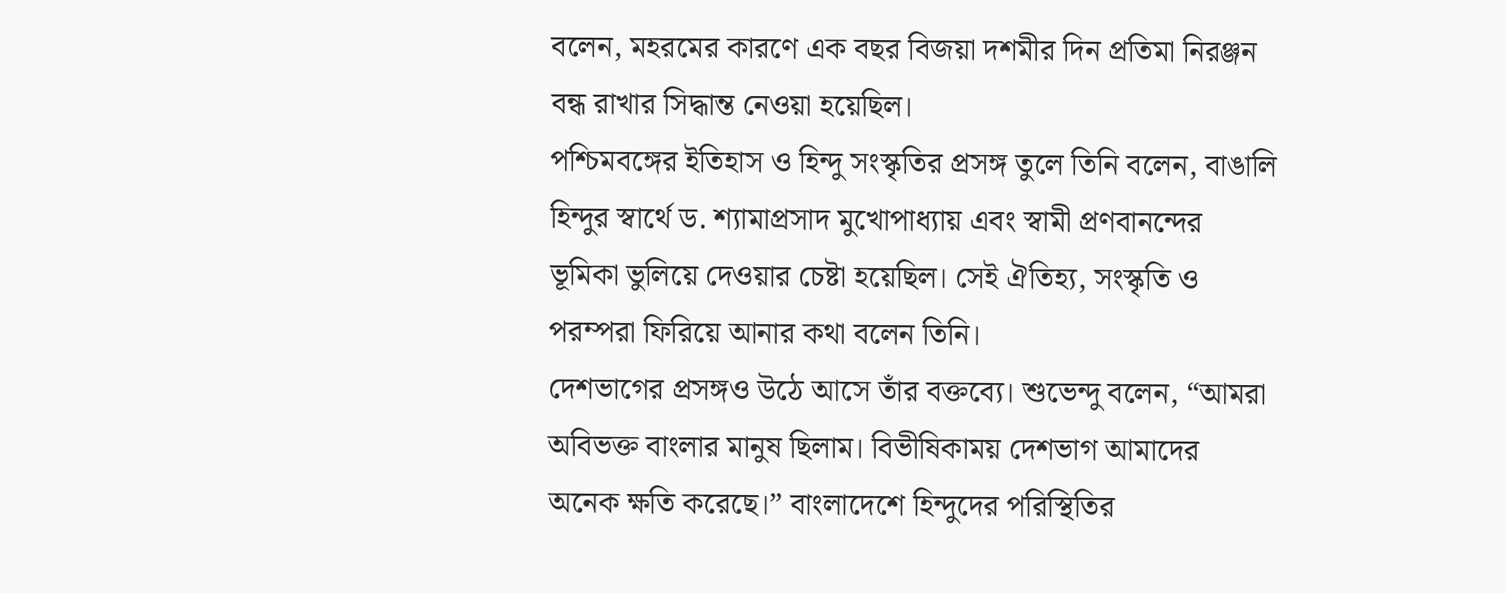বলেন, মহরমের কারণে এক বছর বিজয়া দশমীর দিন প্রতিমা নিরঞ্জন বন্ধ রাখার সিদ্ধান্ত নেওয়া হয়েছিল।
পশ্চিমবঙ্গের ইতিহাস ও হিন্দু সংস্কৃতির প্রসঙ্গ তুলে তিনি বলেন, বাঙালি হিন্দুর স্বার্থে ড. শ্যামাপ্রসাদ মুখোপাধ্যায় এবং স্বামী প্রণবানন্দের ভূমিকা ভুলিয়ে দেওয়ার চেষ্টা হয়েছিল। সেই ঐতিহ্য, সংস্কৃতি ও পরম্পরা ফিরিয়ে আনার কথা বলেন তিনি।
দেশভাগের প্রসঙ্গও উঠে আসে তাঁর বক্তব্যে। শুভেন্দু বলেন, “আমরা অবিভক্ত বাংলার মানুষ ছিলাম। বিভীষিকাময় দেশভাগ আমাদের অনেক ক্ষতি করেছে।” বাংলাদেশে হিন্দুদের পরিস্থিতির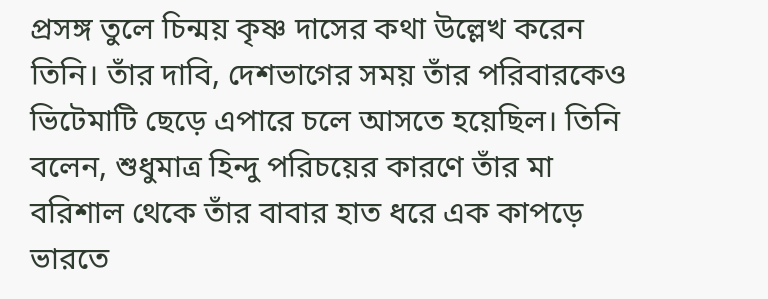প্রসঙ্গ তুলে চিন্ময় কৃষ্ণ দাসের কথা উল্লেখ করেন তিনি। তাঁর দাবি, দেশভাগের সময় তাঁর পরিবারকেও ভিটেমাটি ছেড়ে এপারে চলে আসতে হয়েছিল। তিনি বলেন, শুধুমাত্র হিন্দু পরিচয়ের কারণে তাঁর মা বরিশাল থেকে তাঁর বাবার হাত ধরে এক কাপড়ে ভারতে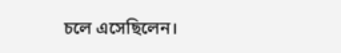চলে এসেছিলেন।